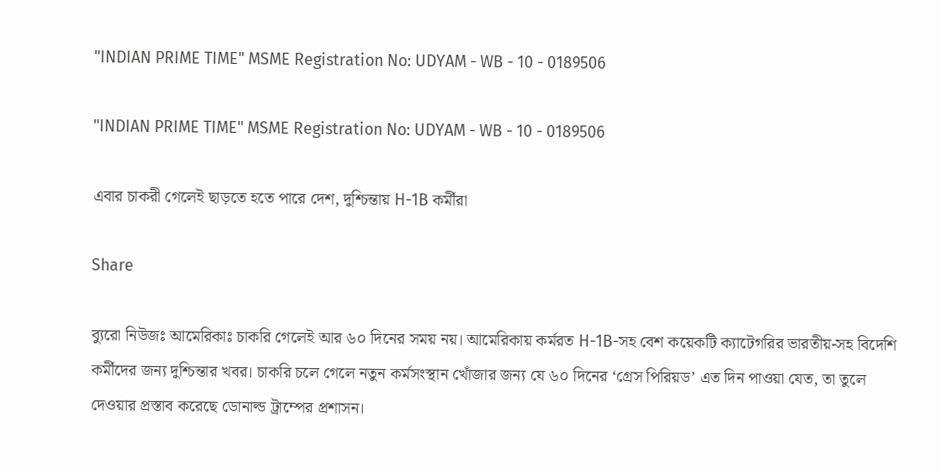"INDIAN PRIME TIME" MSME Registration No: UDYAM - WB - 10 - 0189506

"INDIAN PRIME TIME" MSME Registration No: UDYAM - WB - 10 - 0189506

এবার চাকরী গেলেই ছাড়তে হতে পারে দেশ, দুশ্চিন্তায় H-1B কর্মীরা

Share

ব্যুরো নিউজঃ আমেরিকাঃ চাকরি গেলেই আর ৬০ দিনের সময় নয়। আমেরিকায় কর্মরত H-1B-সহ বেশ কয়েকটি ক্যাটেগরির ভারতীয়-সহ বিদেশি কর্মীদের জন্য দুশ্চিন্তার খবর। চাকরি চলে গেলে নতুন কর্মসংস্থান খোঁজার জন্য যে ৬০ দিনের ‘গ্রেস পিরিয়ড’ এত দিন পাওয়া যেত, তা তুলে দেওয়ার প্রস্তাব করেছে ডোনাল্ড ট্রাম্পের প্রশাসন।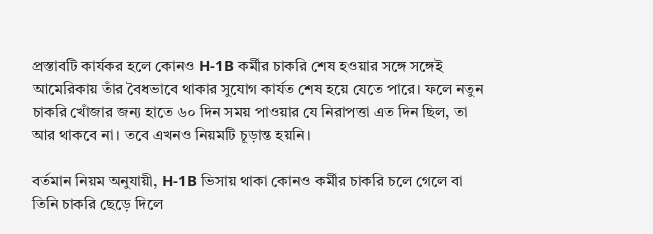প্রস্তাবটি কার্যকর হলে কোনও H-1B কর্মীর চাকরি শেষ হওয়ার সঙ্গে সঙ্গেই আমেরিকায় তাঁর বৈধভাবে থাকার সুযোগ কার্যত শেষ হয়ে যেতে পারে। ফলে নতুন চাকরি খোঁজার জন্য হাতে ৬০ দিন সময় পাওয়ার যে নিরাপত্তা এত দিন ছিল, তা আর থাকবে না। তবে এখনও নিয়মটি চূড়ান্ত হয়নি।

বর্তমান নিয়ম অনুযায়ী, H-1B ভিসায় থাকা কোনও কর্মীর চাকরি চলে গেলে বা তিনি চাকরি ছেড়ে দিলে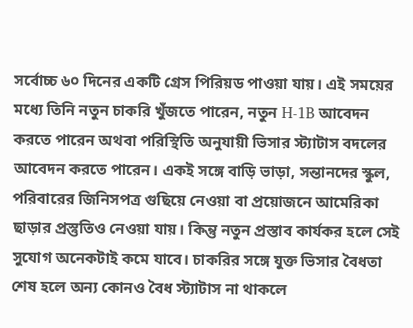সর্বোচ্চ ৬০ দিনের একটি গ্রেস পিরিয়ড পাওয়া যায়। এই সময়ের মধ্যে তিনি নতুন চাকরি খুঁজতে পারেন, নতুন H-1B আবেদন করতে পারেন অথবা পরিস্থিতি অনুযায়ী ভিসার স্ট্যাটাস বদলের আবেদন করতে পারেন। একই সঙ্গে বাড়ি ভাড়া, সন্তানদের স্কুল, পরিবারের জিনিসপত্র গুছিয়ে নেওয়া বা প্রয়োজনে আমেরিকা ছাড়ার প্রস্তুতিও নেওয়া যায়। কিন্তু নতুন প্রস্তাব কার্যকর হলে সেই সুযোগ অনেকটাই কমে যাবে। চাকরির সঙ্গে যুক্ত ভিসার বৈধতা শেষ হলে অন্য কোনও বৈধ স্ট্যাটাস না থাকলে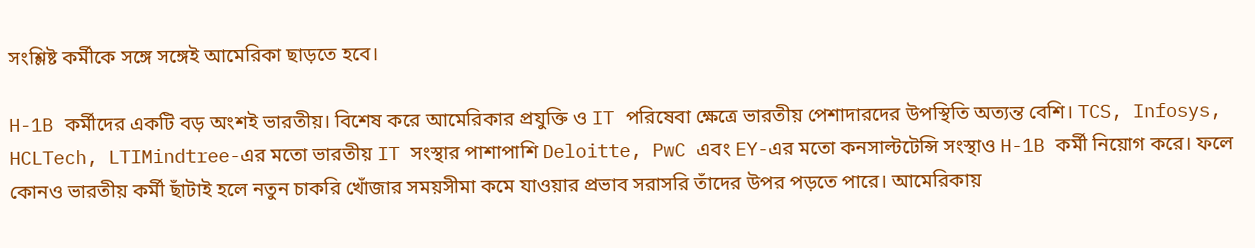সংশ্লিষ্ট কর্মীকে সঙ্গে সঙ্গেই আমেরিকা ছাড়তে হবে।

H-1B কর্মীদের একটি বড় অংশই ভারতীয়। বিশেষ করে আমেরিকার প্রযুক্তি ও IT পরিষেবা ক্ষেত্রে ভারতীয় পেশাদারদের উপস্থিতি অত্যন্ত বেশি। TCS, Infosys, HCLTech, LTIMindtree-এর মতো ভারতীয় IT সংস্থার পাশাপাশি Deloitte, PwC এবং EY-এর মতো কনসাল্টটেন্সি সংস্থাও H-1B কর্মী নিয়োগ করে। ফলে কোনও ভারতীয় কর্মী ছাঁটাই হলে নতুন চাকরি খোঁজার সময়সীমা কমে যাওয়ার প্রভাব সরাসরি তাঁদের উপর পড়তে পারে। আমেরিকায়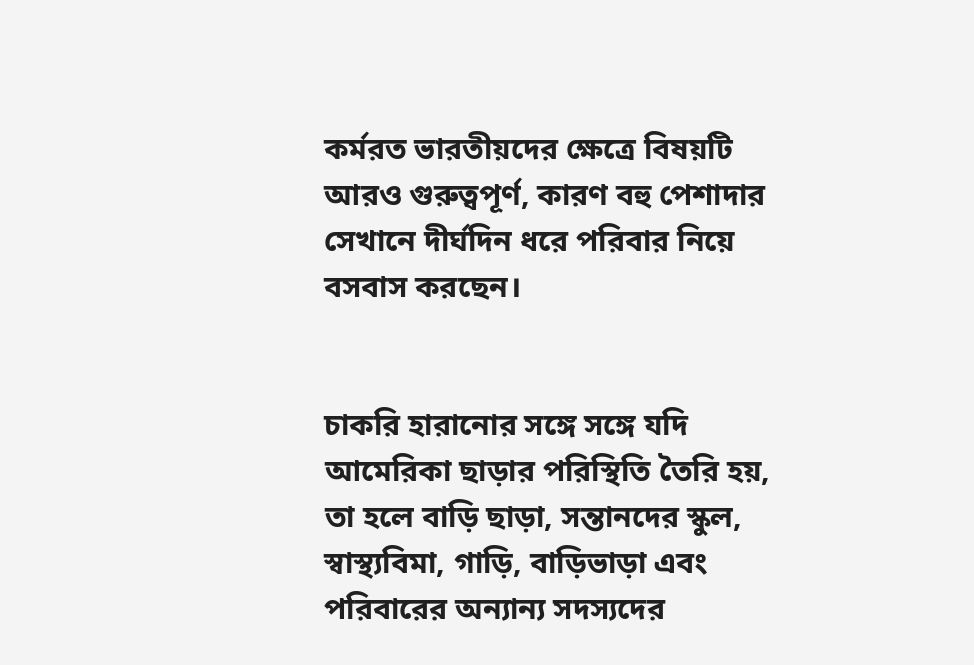কর্মরত ভারতীয়দের ক্ষেত্রে বিষয়টি আরও গুরুত্বপূর্ণ, কারণ বহু পেশাদার সেখানে দীর্ঘদিন ধরে পরিবার নিয়ে বসবাস করছেন।


চাকরি হারানোর সঙ্গে সঙ্গে যদি আমেরিকা ছাড়ার পরিস্থিতি তৈরি হয়, তা হলে বাড়ি ছাড়া, সন্তানদের স্কুল, স্বাস্থ্যবিমা, গাড়ি, বাড়িভাড়া এবং পরিবারের অন্যান্য সদস্যদের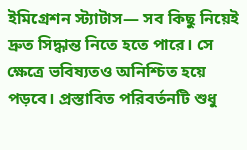ইমিগ্রেশন স্ট্যাটাস— সব কিছু নিয়েই দ্রুত সিদ্ধান্ত নিতে হতে পারে। সে ক্ষেত্রে ভবিষ্যতও অনিশ্চিত হয়ে পড়বে। প্রস্তাবিত পরিবর্তনটি শুধু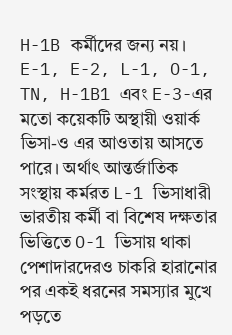H-1B কর্মীদের জন্য নয়। E-1, E-2, L-1, O-1, TN, H-1B1 এবং E-3-এর মতো কয়েকটি অস্থায়ী ওয়ার্ক ভিসা-ও এর আওতায় আসতে পারে। অর্থাৎ আন্তর্জাতিক সংস্থায় কর্মরত L-1 ভিসাধারী ভারতীয় কর্মী বা বিশেষ দক্ষতার ভিত্তিতে O-1 ভিসায় থাকা পেশাদারদেরও চাকরি হারানোর পর একই ধরনের সমস্যার মুখে পড়তে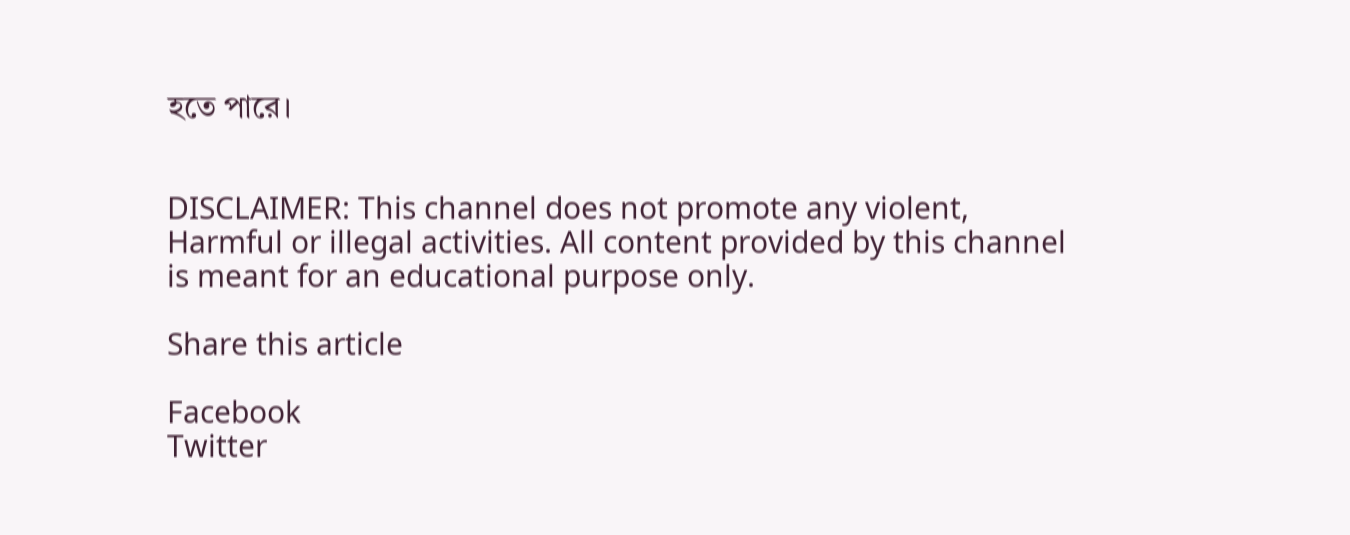হতে পারে।


DISCLAIMER: This channel does not promote any violent, Harmful or illegal activities. All content provided by this channel is meant for an educational purpose only.

Share this article

Facebook
Twitter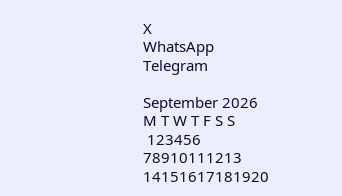X
WhatsApp
Telegram

September 2026
M T W T F S S
 123456
78910111213
14151617181920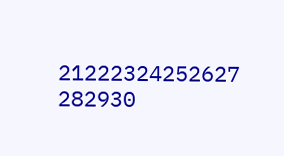21222324252627
282930